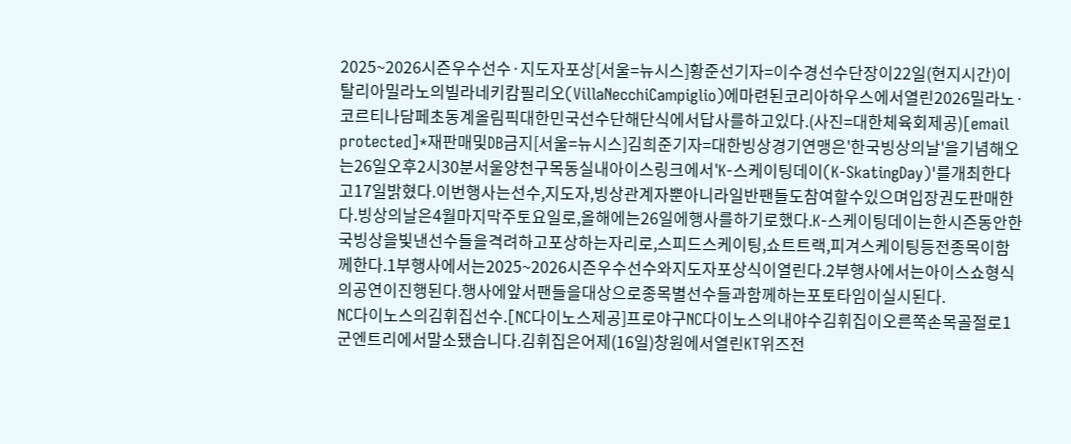2025~2026시즌우수선수·지도자포상[서울=뉴시스]황준선기자=이수경선수단장이22일(현지시간)이탈리아밀라노의빌라네키캄필리오(VillaNecchiCampiglio)에마련된코리아하우스에서열린2026밀라노·코르티나담페초동계올림픽대한민국선수단해단식에서답사를하고있다.(사진=대한체육회제공)[email protected]*재판매및DB금지[서울=뉴시스]김희준기자=대한빙상경기연맹은'한국빙상의날'을기념해오는26일오후2시30분서울양천구목동실내아이스링크에서'K-스케이팅데이(K-SkatingDay)'를개최한다고17일밝혔다.이번행사는선수,지도자,빙상관계자뿐아니라일반팬들도참여할수있으며입장권도판매한다.빙상의날은4월마지막주토요일로,올해에는26일에행사를하기로했다.K-스케이팅데이는한시즌동안한국빙상을빛낸선수들을격려하고포상하는자리로,스피드스케이팅,쇼트트랙,피겨스케이팅등전종목이함께한다.1부행사에서는2025~2026시즌우수선수와지도자포상식이열린다.2부행사에서는아이스쇼형식의공연이진행된다.행사에앞서팬들을대상으로종목별선수들과함께하는포토타임이실시된다.
NC다이노스의김휘집선수.[NC다이노스제공]프로야구NC다이노스의내야수김휘집이오른쪽손목골절로1군엔트리에서말소됐습니다.김휘집은어제(16일)창원에서열린KT위즈전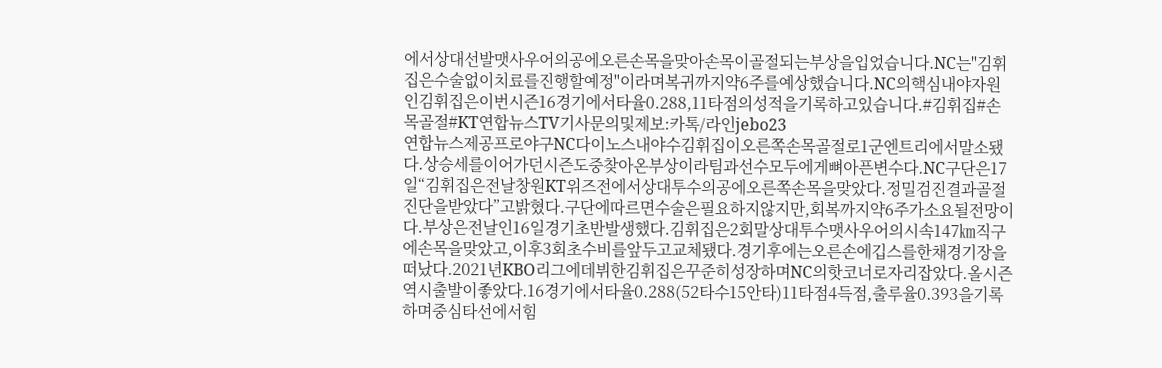에서상대선발맷사우어의공에오른손목을맞아손목이골절되는부상을입었습니다.NC는"김휘집은수술없이치료를진행할예정"이라며복귀까지약6주를예상했습니다.NC의핵심내야자원인김휘집은이번시즌16경기에서타율0.288,11타점의성적을기록하고있습니다.#김휘집#손목골절#KT연합뉴스TV기사문의및제보:카톡/라인jebo23
연합뉴스제공프로야구NC다이노스내야수김휘집이오른쪽손목골절로1군엔트리에서말소됐다.상승세를이어가던시즌도중찾아온부상이라팀과선수모두에게뼈아픈변수다.NC구단은17일“김휘집은전날창원KT위즈전에서상대투수의공에오른쪽손목을맞았다.정밀검진결과골절진단을받았다”고밝혔다.구단에따르면수술은필요하지않지만,회복까지약6주가소요될전망이다.부상은전날인16일경기초반발생했다.김휘집은2회말상대투수맷사우어의시속147㎞직구에손목을맞았고,이후3회초수비를앞두고교체됐다.경기후에는오른손에깁스를한채경기장을떠났다.2021년KBO리그에데뷔한김휘집은꾸준히성장하며NC의핫코너로자리잡았다.올시즌역시출발이좋았다.16경기에서타율0.288(52타수15안타)11타점4득점,출루율0.393을기록하며중심타선에서힘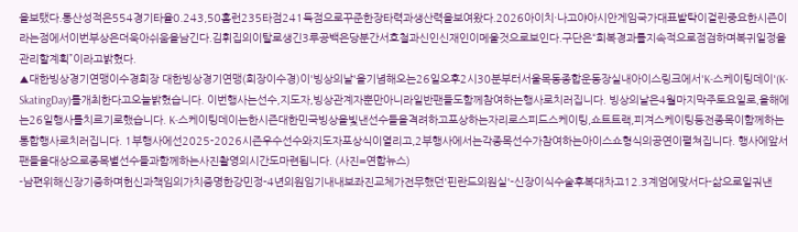을보탰다.통산성적은554경기타율0.243,50홈런235타점241득점으로꾸준한장타력과생산력을보여왔다.2026아이치·나고야아시안게임국가대표발탁이걸린중요한시즌이라는점에서이번부상은더욱아쉬움을남긴다.김휘집의이탈로생긴3루공백은당분간서호철과신인신재인이메울것으로보인다.구단은“회복경과를지속적으로점검하며복귀일정을관리할계획”이라고밝혔다.
▲대한빙상경기연맹이수경회장 대한빙상경기연맹(회장이수경)이'빙상의날'을기념해오는26일오후2시30분부터서울목동종합운동장실내아이스링크에서'K-스케이팅데이'(K-SkatingDay)를개최한다고오늘밝혔습니다. 이번행사는선수,지도자,빙상관계자뿐만아니라일반팬들도함께참여하는행사로치러집니다. 빙상의날은4월마지막주토요일로,올해에는26일행사를치르기로했습니다. K-스케이팅데이는한시즌대한민국빙상을빛낸선수들을격려하고포상하는자리로스피드스케이팅,쇼트트랙,피겨스케이팅등전종목이함께하는통합행사로치러집니다. 1부행사에선2025-2026시즌우수선수와지도자포상식이열리고,2부행사에서는각종목선수가참여하는아이스쇼형식의공연이펼쳐집니다. 행사에앞서팬들을대상으로종목별선수들과함께하는사진촬영의시간도마련됩니다. (사진=연합뉴스)
-남편위해신장기증하며헌신과책임의가치증명한강민정-4년의원임기내내보좌진교체가전무했던'핀란드의원실'-신장이식수술후복대차고12.3계엄에맞서다-삶으로일궈낸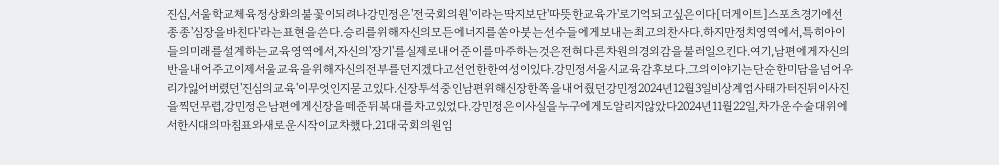진심,서울학교체육정상화의불꽃이되려나강민정은'전국회의원'이라는딱지보단'따뜻한교육가'로기억되고싶은이다[더게이트]스포츠경기에선종종'심장을바친다'라는표현을쓴다.승리를위해자신의모든에너지를쏟아붓는선수들에게보내는최고의찬사다.하지만정치영역에서,특히아이들의미래를설계하는교육영역에서,자신의'장기'를실제로내어준이를마주하는것은전혀다른차원의경외감을불러일으킨다.여기,남편에게자신의반을내어주고이제서울교육을위해자신의전부를던지겠다고선언한한여성이있다.강민정서울시교육감후보다.그의이야기는단순한미담을넘어우리가잃어버렸던'진심의교육'이무엇인지묻고있다.신장투석중인남편위해신장한쪽을내어줬던강민정2024년12월3일비상계엄사태가터진뒤이사진을찍던무렵,강민정은남편에게신장을떼준뒤복대를차고있었다.강민정은이사실을누구에게도알리지않았다2024년11월22일,차가운수술대위에서한시대의마침표와새로운시작이교차했다.21대국회의원임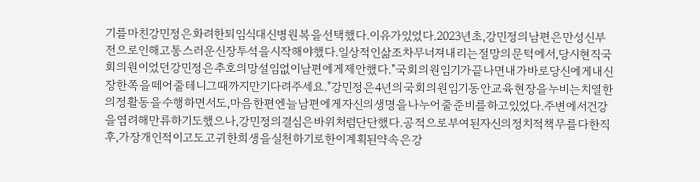기를마친강민정은화려한퇴임식대신병원복을선택했다.이유가있었다.2023년초,강민정의남편은만성신부전으로인해고통스러운신장투석을시작해야했다.일상적인삶조차무너져내리는절망의문턱에서,당시현직국회의원이었던강민정은추호의망설임없이남편에게제안했다."국회의원임기가끝나면내가바로당신에게내신장한쪽을떼어줄테니그때까지만기다려주세요."강민정은4년의국회의원임기동안교육현장을누비는치열한의정활동을수행하면서도,마음한편엔늘남편에게자신의생명을나누어줄준비를하고있었다.주변에서건강을염려해만류하기도했으나,강민정의결심은바위처럼단단했다.공적으로부여된자신의정치적책무를다한직후,가장개인적이고도고귀한희생을실천하기로한이계획된약속은강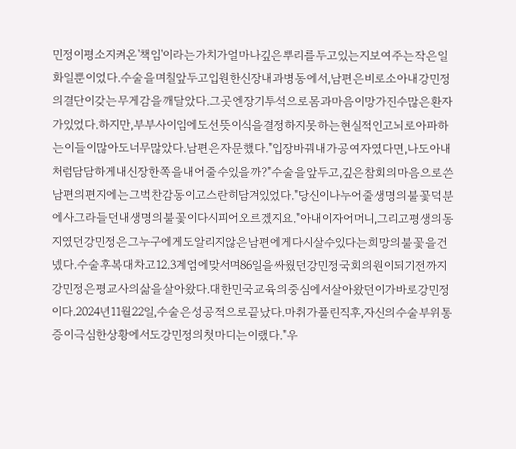민정이평소지켜온'책임'이라는가치가얼마나깊은뿌리를두고있는지보여주는작은일화일뿐이었다.수술을며칠앞두고입원한신장내과병동에서,남편은비로소아내강민정의결단이갖는무게감을깨달았다.그곳엔장기투석으로몸과마음이망가진수많은환자가있었다.하지만,부부사이임에도선뜻이식을결정하지못하는현실적인고뇌로아파하는이들이많아도너무많았다.남편은자문했다."입장바꿔내가공여자였다면,나도아내처럼담담하게내신장한쪽을내어줄수있을까?"수술을앞두고,깊은참회의마음으로쓴남편의편지에는그벅찬감동이고스란히담겨있었다."당신이나누어줄생명의불꽃덕분에사그라들던내생명의불꽃이다시피어오르겠지요."아내이자어머니,그리고평생의동지였던강민정은그누구에게도알리지않은남편에게다시살수있다는희망의불꽃을건넸다.수술후복대차고12.3계엄에맞서며86일을싸웠던강민정국회의원이되기전까지강민정은평교사의삶을살아왔다.대한민국교육의중심에서살아왔던이가바로강민정이다.2024년11월22일,수술은성공적으로끝났다.마취가풀린직후,자신의수술부위통증이극심한상황에서도강민정의첫마디는이랬다."우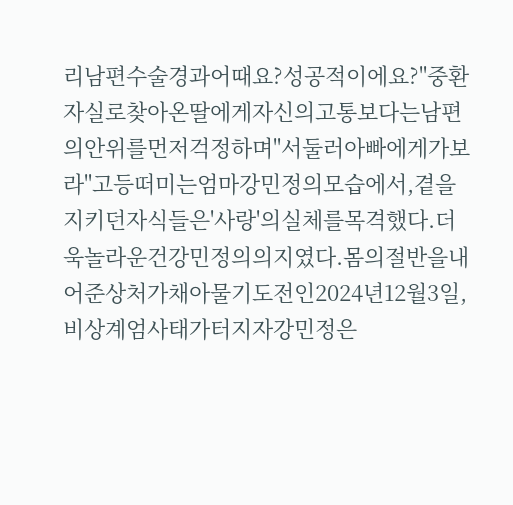리남편수술경과어때요?성공적이에요?"중환자실로찾아온딸에게자신의고통보다는남편의안위를먼저걱정하며"서둘러아빠에게가보라"고등떠미는엄마강민정의모습에서,곁을지키던자식들은'사랑'의실체를목격했다.더욱놀라운건강민정의의지였다.몸의절반을내어준상처가채아물기도전인2024년12월3일,비상계엄사태가터지자강민정은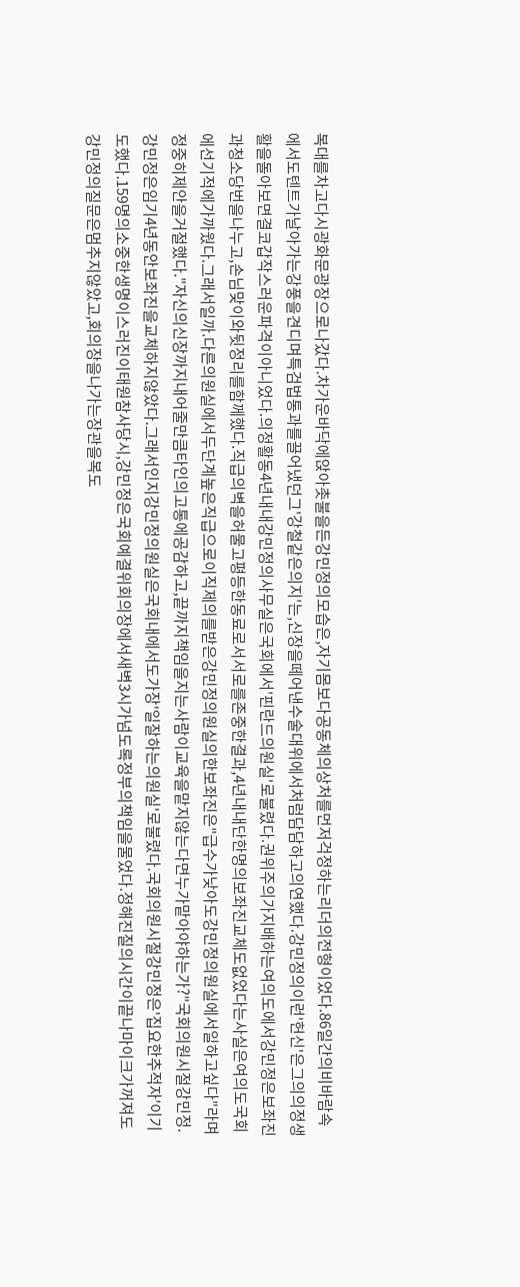복대를차고다시광화문광장으로나갔다.차가운바닥에앉아촛불을든강민정의모습은,자기몸보다공동체의상처를먼저걱정하는리더의전형이었다.86일간의비바람속에서도텐트가날아가는강풍을견디며특검법통과를끌어냈던그'강철같은의지'는,신장을떼어낸수술대위에서처럼담담하고의연했다.강민정의이런'헌신'은그의의정생활을돌아보면결코갑작스러운파격이아니었다.의정활동4년내내강민정의사무실은국회에서'핀란드의원실'로불렸다.권위주의가지배하는여의도에서강민정은보좌진과청소당번을나누고,손님맞이와뒷정리를함께했다.직급의벽을허물고평등한동료로서서로를존중한결과,4년내내단한명의보좌진교체도없었다는사실은여의도국회에선기적에가까웠다.그래서일까.다른의원실에서두단계높은직급으로이직제의를받은강민정의원실의한보좌진은"급수가낮아도강민정의원실에서일하고싶다"라며정중히제안을거절했다."자신의신장까지내어줄만큼타인의고통에공감하고,끝까지책임을지는사람이교육을맡지않는다면누가맡아야하는가?"국회의원시절강민정.강민정은임기4년동안보좌진을교체하지않았다.그래서인지강민정의원실은국회내에서도가장'일잘하는의원실'로불렸다.국회의원시절강민정은'집요한추적자'이기도했다.159명의소중한생명이스러진이태원참사당시,강민정은국회예결위회의장에서새벽3시가넘도록정부의책임을물었다.정해진질의시간이끝나마이크가꺼져도강민정의질문은멈추지않았고,회의장을나가는장관을복도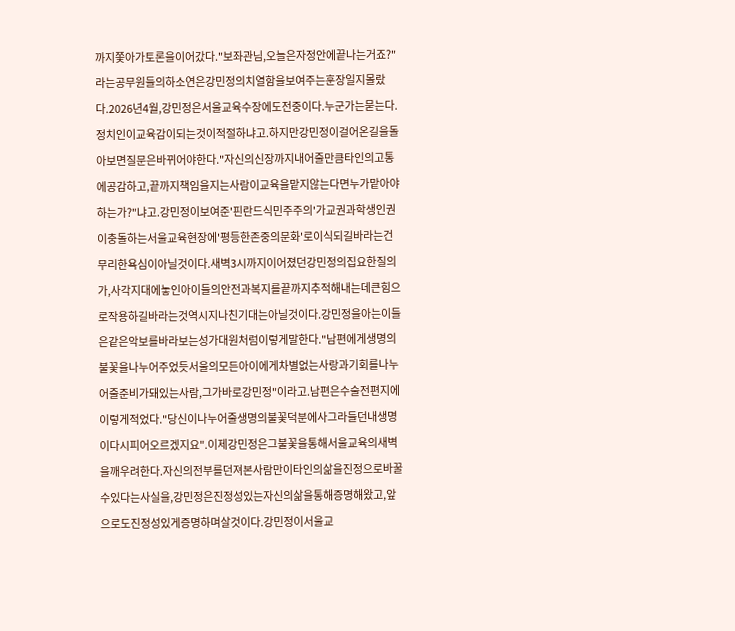까지쫓아가토론을이어갔다."보좌관님,오늘은자정안에끝나는거죠?"라는공무원들의하소연은강민정의치열함을보여주는훈장일지몰랐다.2026년4월,강민정은서울교육수장에도전중이다.누군가는묻는다.정치인이교육감이되는것이적절하냐고.하지만강민정이걸어온길을돌아보면질문은바뀌어야한다."자신의신장까지내어줄만큼타인의고통에공감하고,끝까지책임을지는사람이교육을맡지않는다면누가맡아야하는가?"냐고.강민정이보여준'핀란드식민주주의'가교권과학생인권이충돌하는서울교육현장에'평등한존중의문화'로이식되길바라는건무리한욕심이아닐것이다.새벽3시까지이어졌던강민정의집요한질의가,사각지대에놓인아이들의안전과복지를끝까지추적해내는데큰힘으로작용하길바라는것역시지나친기대는아닐것이다.강민정을아는이들은같은악보를바라보는성가대원처럼이렇게말한다."남편에게생명의불꽃을나누어주었듯서울의모든아이에게차별없는사랑과기회를나누어줄준비가돼있는사람,그가바로강민정"이라고.남편은수술전편지에이렇게적었다."당신이나누어줄생명의불꽃덕분에사그라들던내생명이다시피어오르겠지요".이제강민정은그불꽃을통해서울교육의새벽을깨우려한다.자신의전부를던져본사람만이타인의삶을진정으로바꿀수있다는사실을,강민정은진정성있는자신의삶을통해증명해왔고,앞으로도진정성있게증명하며살것이다.강민정이서울교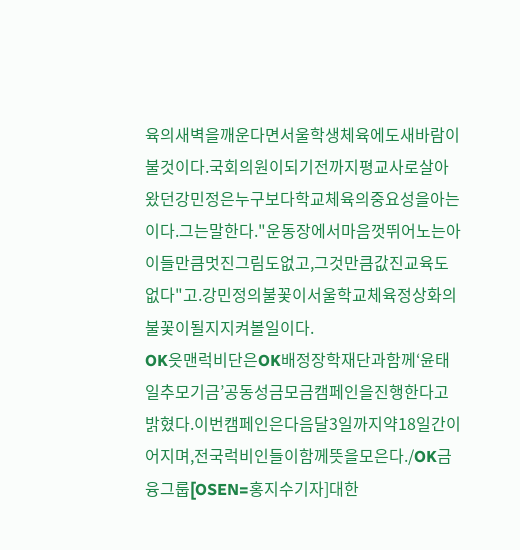육의새벽을깨운다면서울학생체육에도새바람이불것이다.국회의원이되기전까지평교사로살아왔던강민정은누구보다학교체육의중요성을아는이다.그는말한다."운동장에서마음껏뛰어노는아이들만큼멋진그림도없고,그것만큼값진교육도없다"고.강민정의불꽃이서울학교체육정상화의불꽃이될지지켜볼일이다.
OK읏맨럭비단은OK배정장학재단과함께‘윤태일추모기금’공동성금모금캠페인을진행한다고밝혔다.이번캠페인은다음달3일까지약18일간이어지며,전국럭비인들이함께뜻을모은다./OK금융그룹[OSEN=홍지수기자]대한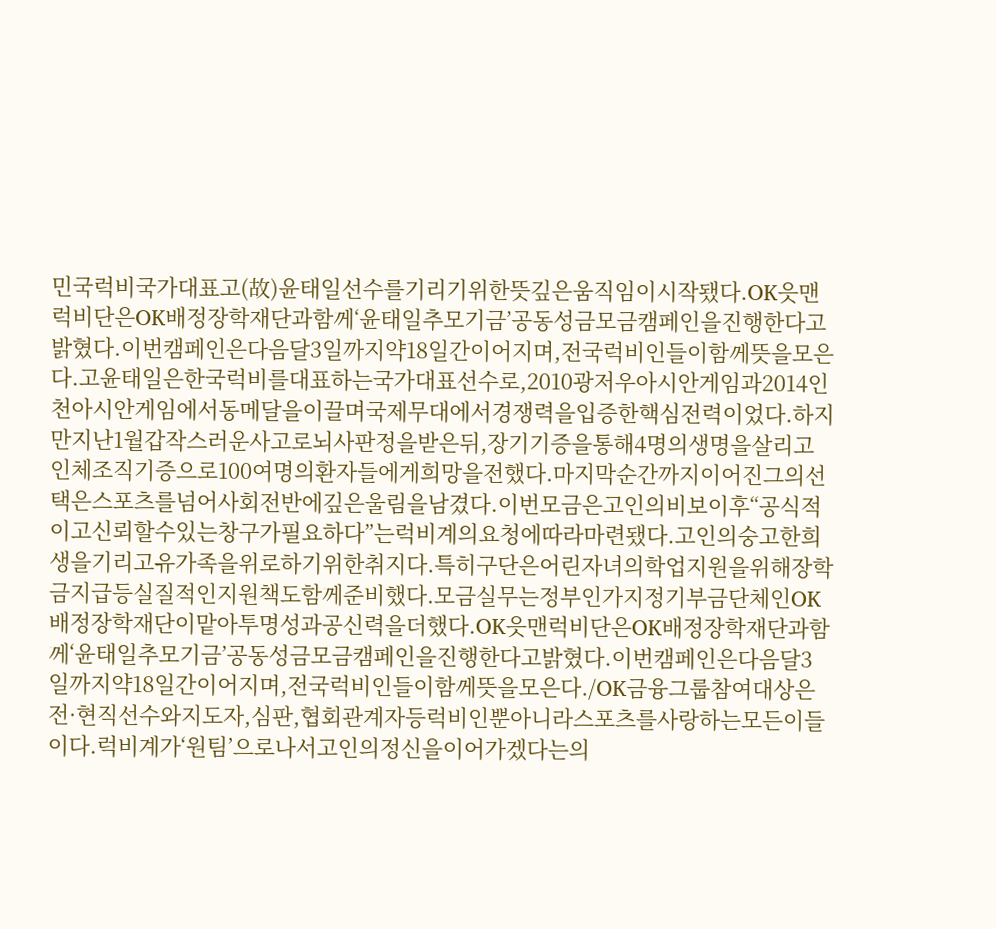민국럭비국가대표고(故)윤태일선수를기리기위한뜻깊은움직임이시작됐다.OK읏맨럭비단은OK배정장학재단과함께‘윤태일추모기금’공동성금모금캠페인을진행한다고밝혔다.이번캠페인은다음달3일까지약18일간이어지며,전국럭비인들이함께뜻을모은다.고윤태일은한국럭비를대표하는국가대표선수로,2010광저우아시안게임과2014인천아시안게임에서동메달을이끌며국제무대에서경쟁력을입증한핵심전력이었다.하지만지난1월갑작스러운사고로뇌사판정을받은뒤,장기기증을통해4명의생명을살리고인체조직기증으로100여명의환자들에게희망을전했다.마지막순간까지이어진그의선택은스포츠를넘어사회전반에깊은울림을남겼다.이번모금은고인의비보이후“공식적이고신뢰할수있는창구가필요하다”는럭비계의요청에따라마련됐다.고인의숭고한희생을기리고유가족을위로하기위한취지다.특히구단은어린자녀의학업지원을위해장학금지급등실질적인지원책도함께준비했다.모금실무는정부인가지정기부금단체인OK배정장학재단이맡아투명성과공신력을더했다.OK읏맨럭비단은OK배정장학재단과함께‘윤태일추모기금’공동성금모금캠페인을진행한다고밝혔다.이번캠페인은다음달3일까지약18일간이어지며,전국럭비인들이함께뜻을모은다./OK금융그룹참여대상은전·현직선수와지도자,심판,협회관계자등럭비인뿐아니라스포츠를사랑하는모든이들이다.럭비계가‘원팀’으로나서고인의정신을이어가겠다는의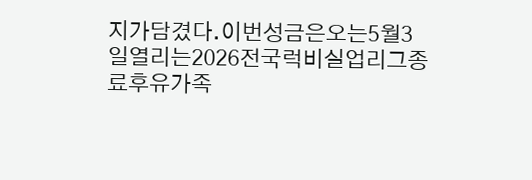지가담겼다.이번성금은오는5월3일열리는2026전국럭비실업리그종료후유가족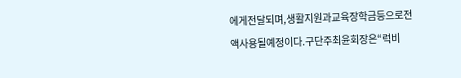에게전달되며,생활지원과교육장학금등으로전액사용될예정이다.구단주최윤회장은“럭비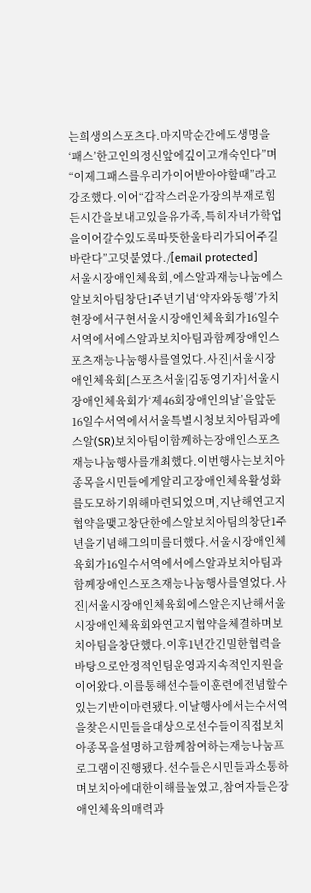는희생의스포츠다.마지막순간에도생명을‘패스’한고인의정신앞에깊이고개숙인다”며“이제그패스를우리가이어받아야할때”라고강조했다.이어“갑작스러운가장의부재로힘든시간을보내고있을유가족,특히자녀가학업을이어갈수있도록따뜻한울타리가되어주길바란다”고덧붙였다./[email protected]
서울시장애인체육회,에스알과재능나눔에스알보치아팀창단1주년기념‘약자와동행’가치현장에서구현서울시장애인체육회가16일수서역에서에스알과보치아팀과함께장애인스포츠재능나눔행사를열었다.사진|서울시장애인체육회[스포츠서울|김동영기자]서울시장애인체육회가‘제46회장애인의날’을앞둔16일수서역에서서울특별시청보치아팀과에스알(SR)보치아팀이함께하는장애인스포츠재능나눔행사를개최했다.이번행사는보치아종목을시민들에게알리고장애인체육활성화를도모하기위해마련되었으며,지난해연고지협약을맺고창단한에스알보치아팀의창단1주년을기념해그의미를더했다.서울시장애인체육회가16일수서역에서에스알과보치아팀과함께장애인스포츠재능나눔행사를열었다.사진|서울시장애인체육회에스알은지난해서울시장애인체육회와연고지협약을체결하며보치아팀을창단했다.이후1년간긴밀한협력을바탕으로안정적인팀운영과지속적인지원을이어왔다.이를통해선수들이훈련에전념할수있는기반이마련됐다.이날행사에서는수서역을찾은시민들을대상으로선수들이직접보치아종목을설명하고함께참여하는재능나눔프로그램이진행됐다.선수들은시민들과소통하며보치아에대한이해를높였고,참여자들은장애인체육의매력과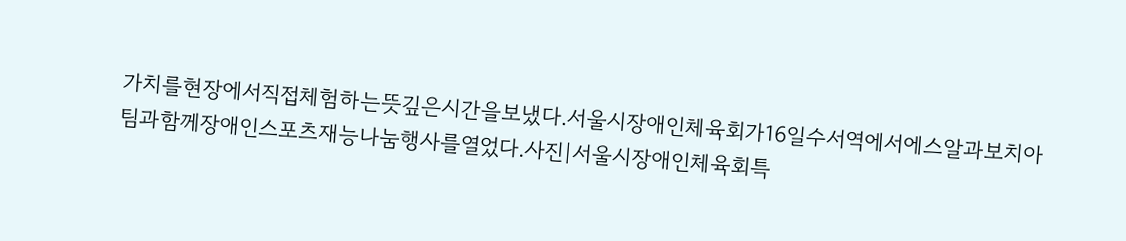가치를현장에서직접체험하는뜻깊은시간을보냈다.서울시장애인체육회가16일수서역에서에스알과보치아팀과함께장애인스포츠재능나눔행사를열었다.사진|서울시장애인체육회특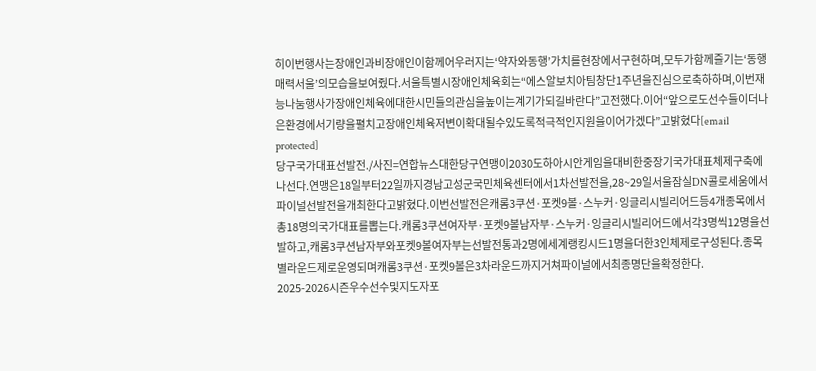히이번행사는장애인과비장애인이함께어우러지는‘약자와동행’가치를현장에서구현하며,모두가함께즐기는‘동행매력서울’의모습을보여줬다.서울특별시장애인체육회는“에스알보치아팀창단1주년을진심으로축하하며,이번재능나눔행사가장애인체육에대한시민들의관심을높이는계기가되길바란다”고전했다.이어“앞으로도선수들이더나은환경에서기량을펼치고장애인체육저변이확대될수있도록적극적인지원을이어가겠다”고밝혔다[email protected]
당구국가대표선발전./사진=연합뉴스대한당구연맹이2030도하아시안게임을대비한중장기국가대표체제구축에나선다.연맹은18일부터22일까지경남고성군국민체육센터에서1차선발전을,28~29일서울잠실DN콜로세움에서파이널선발전을개최한다고밝혔다.이번선발전은캐롬3쿠션·포켓9볼·스누커·잉글리시빌리어드등4개종목에서총18명의국가대표를뽑는다.캐롬3쿠션여자부·포켓9볼남자부·스누커·잉글리시빌리어드에서각3명씩12명을선발하고,캐롬3쿠션남자부와포켓9볼여자부는선발전통과2명에세계랭킹시드1명을더한3인체제로구성된다.종목별라운드제로운영되며캐롬3쿠션·포켓9볼은3차라운드까지거쳐파이널에서최종명단을확정한다.
2025-2026시즌우수선수및지도자포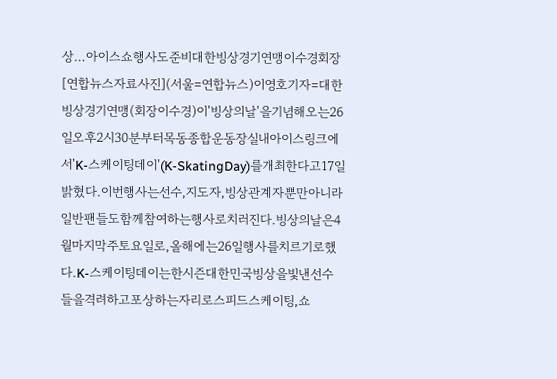상…아이스쇼행사도준비대한빙상경기연맹이수경회장[연합뉴스자료사진](서울=연합뉴스)이영호기자=대한빙상경기연맹(회장이수경)이'빙상의날'을기념해오는26일오후2시30분부터목동종합운동장실내아이스링크에서'K-스케이팅데이'(K-SkatingDay)를개최한다고17일밝혔다.이번행사는선수,지도자,빙상관계자뿐만아니라일반팬들도함께참여하는행사로치러진다.빙상의날은4월마지막주토요일로,올해에는26일행사를치르기로했다.K-스케이팅데이는한시즌대한민국빙상을빛낸선수들을격려하고포상하는자리로스피드스케이팅,쇼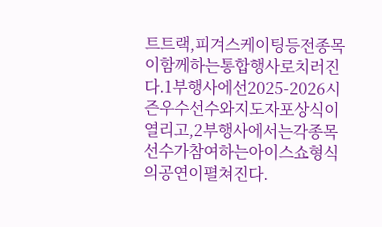트트랙,피겨스케이팅등전종목이함께하는통합행사로치러진다.1부행사에선2025-2026시즌우수선수와지도자포상식이열리고,2부행사에서는각종목선수가참여하는아이스쇼형식의공연이펼쳐진다.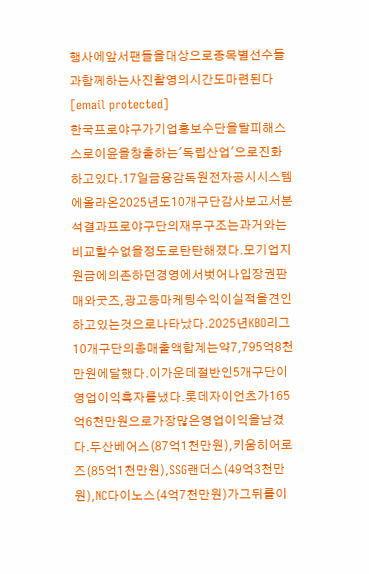행사에앞서팬들을대상으로종목별선수들과함께하는사진촬영의시간도마련된다[email protected]
한국프로야구가기업홍보수단을탈피해스스로이윤을창출하는'독립산업'으로진화하고있다.17일금융감독원전자공시시스템에올라온2025년도10개구단감사보고서분석결과프로야구단의재무구조는과거와는비교할수없을정도로탄탄해졌다.모기업지원금에의존하던경영에서벗어나입장권판매와굿즈,광고등마케팅수익이실적을견인하고있는것으로나타났다.2025년KBO리그10개구단의총매출액합계는약7,795억8천만원에달했다.이가운데절반인5개구단이영업이익흑자를냈다.롯데자이언츠가165억6천만원으로가장많은영업이익을남겼다.두산베어스(87억1천만원),키움히어로즈(85억1천만원),SSG랜더스(49억3천만원),NC다이노스(4억7천만원)가그뒤를이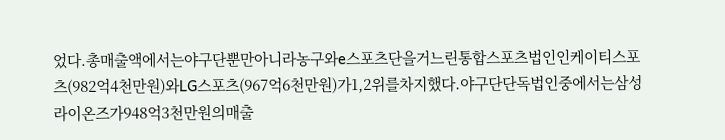었다.총매출액에서는야구단뿐만아니라농구와e스포츠단을거느린통합스포츠법인인케이티스포츠(982억4천만원)와LG스포츠(967억6천만원)가1,2위를차지했다.야구단단독법인중에서는삼성라이온즈가948억3천만원의매출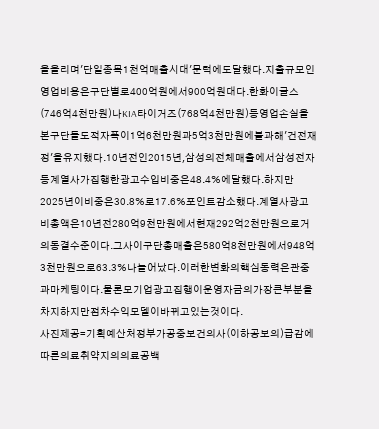을올리며'단일종목1천억매출시대'문턱에도달했다.지출규모인영업비용은구단별로400억원에서900억원대다.한화이글스(746억4천만원)나KIA타이거즈(768억4천만원)등영업손실을본구단들도적자폭이1억6천만원과5억3천만원에불과해'건전재정'을유지했다.10년전인2015년,삼성의전체매출에서삼성전자등계열사가집행한광고수입비중은48.4%에달했다.하지만2025년이비중은30.8%로17.6%포인트감소했다.계열사광고비총액은10년전280억9천만원에서현재292억2천만원으로거의동결수준이다.그사이구단총매출은580억8천만원에서948억3천만원으로63.3%나늘어났다.이러한변화의핵심동력은관중과마케팅이다.물론모기업광고집행이운영자금의가장큰부분을차지하지만점차수익모델이바뀌고있는것이다.
사진제공=기획예산처정부가공중보건의사(이하공보의)급감에따른의료취약지의의료공백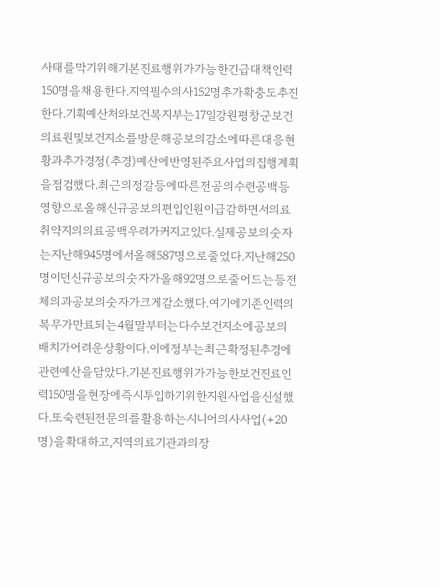사태를막기위해기본진료행위가가능한긴급대책인력150명을채용한다.지역필수의사152명추가확충도추진한다.기획예산처와보건복지부는17일강원평창군보건의료원및보건지소를방문해공보의감소에따른대응현황과추가경정(추경)예산에반영된주요사업의집행계획을점검했다.최근의정갈등에따른전공의수련공백등영향으로올해신규공보의편입인원이급감하면서의료취약지의의료공백우려가커지고있다.실제공보의숫자는지난해945명에서올해587명으로줄었다.지난해250명이던신규공보의숫자가올해92명으로줄어드는등전체의과공보의숫자가크게감소했다.여기에기존인력의복무가만료되는4월말부터는다수보건지소에공보의배치가어려운상황이다.이에정부는최근확정된추경에관련예산을담았다.기본진료행위가가능한보건진료인력150명을현장에즉시투입하기위한지원사업을신설했다.또숙련된전문의를활용하는시니어의사사업(+20명)을확대하고,지역의료기관과의장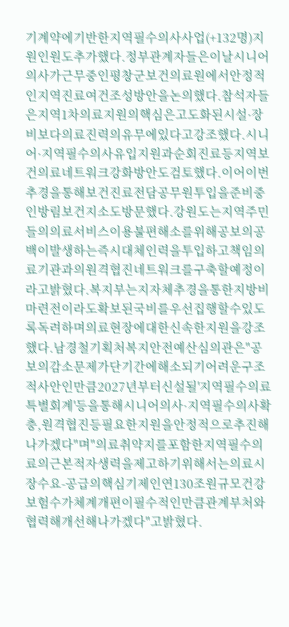기계약에기반한지역필수의사사업(+132명)지원인원도추가했다.정부관계자들은이날시니어의사가근무중인평창군보건의료원에서안정적인지역진료여건조성방안을논의했다.참석자들은지역1차의료지원의핵심은고도화된시설·장비보다의료진력의유무에있다고강조했다.시니어·지역필수의사유입지원과순회진료등지역보건의료네트워크강화방안도검토했다.이어이번추경을통해보건진료전담공무원투입을준비중인방림보건지소도방문했다.강원도는지역주민들의의료서비스이용불편해소를위해공보의공백이발생하는즉시대체인력을투입하고책임의료기관과의원격협진네트워크를구축할예정이라고밝혔다.복지부는지자체추경을통한지방비마련전이라도확보된국비를우선집행할수있도록독려하며의료현장에대한신속한지원을강조했다.남경철기획처복지안전예산심의관은"공보의감소문제가단기간에해소되기어려운구조적사안인만큼2027년부터신설될'지역필수의료특별회계'등을통해시니어의사·지역필수의사확충,원격협진등필요한지원을안정적으로추진해나가겠다"며"의료취약지를포함한지역필수의료의근본적자생력을제고하기위해서는의료시장수요-공급의핵심기제인연130조원규모건강보험수가체계개편이필수적인만큼관계부처와협력해개선해나가겠다"고밝혔다.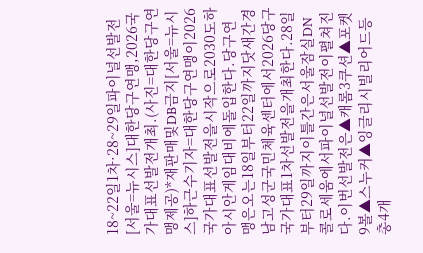18~22일1차·28~29일파이널선발전[서울=뉴시스]대한당구연맹,2026국가대표선발전개최.(사진=대한당구연맹제공)*재판매및DB금지[서울=뉴시스]하근수기자=대한당구연맹이2026국가대표선발전을시작으로2030도하아시안게임대비에돌입한다.당구연맹은오는18일부터22일까지닷새간경남고성군국민체육센터에서2026당구국가대표1차선발전을개최한다.28일부터29일까지이틀간은서울잠실DN콜로세움에서파이널선발전이펼쳐진다.이번선발전은▲캐롬3쿠션▲포켓9볼▲스누커▲잉글리시빌리어드등총4개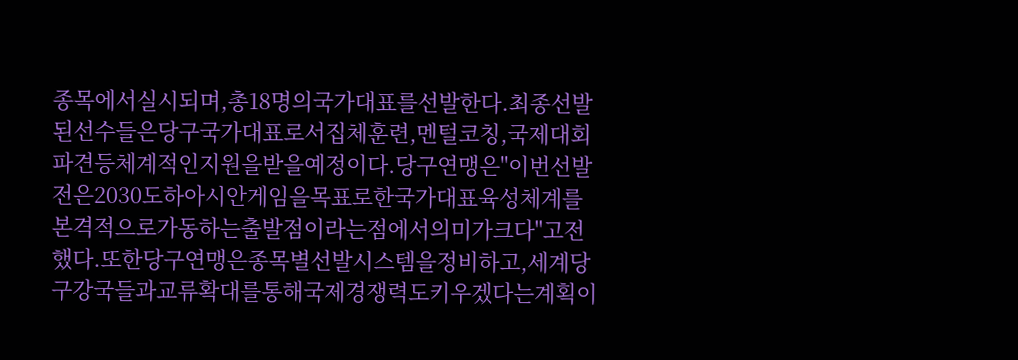종목에서실시되며,총18명의국가대표를선발한다.최종선발된선수들은당구국가대표로서집체훈련,멘털코칭,국제대회파견등체계적인지원을받을예정이다.당구연맹은"이번선발전은2030도하아시안게임을목표로한국가대표육성체계를본격적으로가동하는출발점이라는점에서의미가크다"고전했다.또한당구연맹은종목별선발시스템을정비하고,세계당구강국들과교류확대를통해국제경쟁력도키우겠다는계획이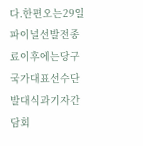다.한편오는29일파이널선발전종료이후에는당구국가대표선수단발대식과기자간담회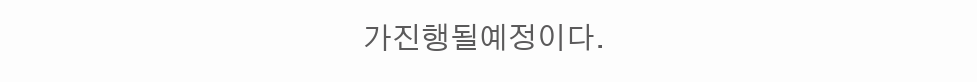가진행될예정이다.